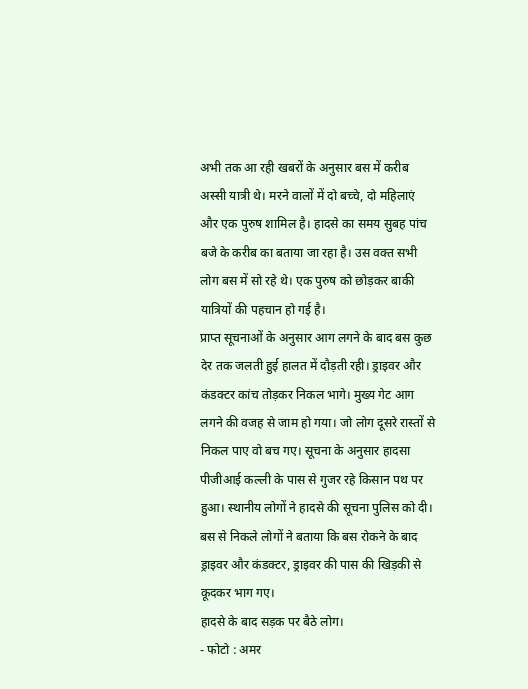अभी तक आ रही खबरों के अनुसार बस में करीब अस्सी यात्री थे। मरने वालों में दो बच्चे, दो महिलाएं और एक पुरुष शामिल है। हादसे का समय सुबह पांच बजे के करीब का बताया जा रहा है। उस वक्त सभी लोग बस में सो रहे थे। एक पुरुष को छोड़कर बाकी यात्रियों की पहचान हो गई है।
प्राप्त सूचनाओं के अनुसार आग लगने के बाद बस कुछ देर तक जलती हुई हालत में दौड़ती रही। ड्राइवर और कंडक्टर कांच तोड़कर निकल भागे। मुख्य गेट आग लगने की वजह से जाम हो गया। जो लोग दूसरे रास्तों से निकल पाए वो बच गए। सूचना के अनुसार हादसा पीजीआई कल्ली के पास से गुजर रहे किसान पथ पर हुआ। स्थानीय लोगों ने हादसे की सूचना पुलिस को दी। बस से निकले लोगों ने बताया कि बस रोकने के बाद ड्राइवर और कंडक्टर, ड्राइवर की पास की खिड़की से कूदकर भाग गए।
हादसे के बाद सड़क पर बैठे लोग।
- फोटो : अमर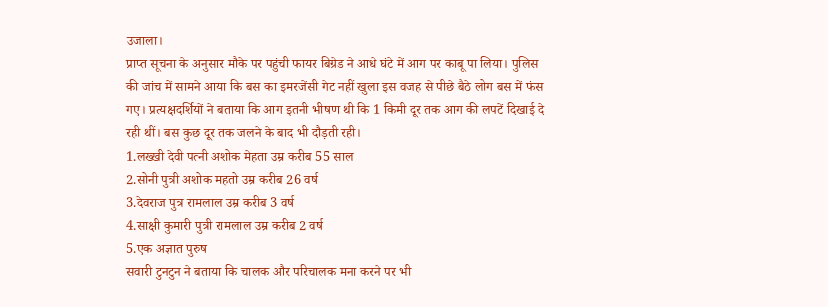उजाला।
प्राप्त सूचना के अनुसार मौके पर पहुंची फायर बिग्रेड ने आधे घंटे में आग पर काबू पा लिया। पुलिस की जांच में सामने आया कि बस का इमरजेंसी गेट नहीं खुला इस वजह से पीछे बैठे लोग बस में फंस गए। प्रत्यक्षदर्शियों ने बताया कि आग इतनी भीषण थी कि 1 किमी दूर तक आग की लपटें दिखाई दे रही थीं। बस कुछ दूर तक जलने के बाद भी दौड़ती रही।
1.लख्खी देवी पत्नी अशोक मेहता उम्र करीब 55 साल
2.सोनी पुत्री अशोक महतो उम्र करीब 26 वर्ष
3.देवराज पुत्र रामलाल उम्र करीब 3 वर्ष
4.साक्षी कुमारी पुत्री रामलाल उम्र करीब 2 वर्ष
5.एक अज्ञात पुरुष
सवारी टुनटुन ने बताया कि चालक और परिचालक मना करने पर भी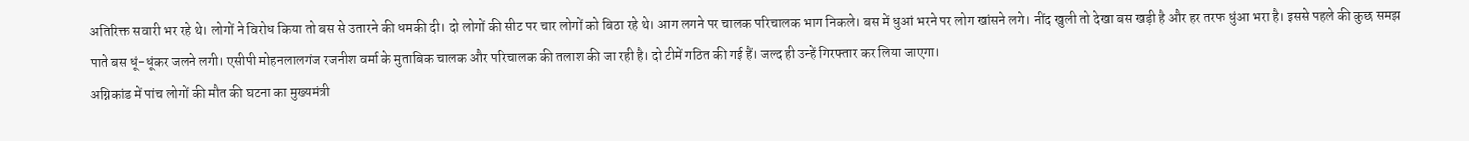अतिरिक्त सवारी भर रहे थे। लोगों ने विरोध किया तो बस से उतारने की धमकी दी। दो लोगों की सीट पर चार लोगों को बिठा रहे थे। आग लगने पर चालक परिचालक भाग निकले। बस में धुआं भरने पर लोग खांसने लगे। नींद खुली तो देखा बस खड़ी है और हर तरफ धुंआ भरा है। इससे पहले की कुछ समझ पाते बस धूं-धूंकर जलने लगी। एसीपी मोहनलालगंज रजनीश वर्मा के मुताबिक चालक और परिचालक की तलाश की जा रही है। दो टीमें गठित की गई हैं। जल्द ही उन्हें गिरफ्तार कर लिया जाएगा।
अग्निकांड में पांच लोगों की मौत की घटना का मुख्यमंत्री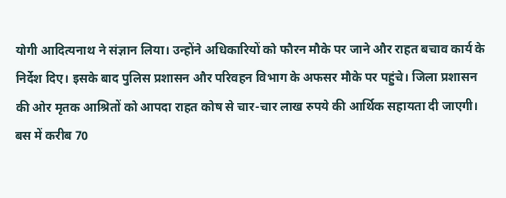योगी आदित्यनाथ ने संज्ञान लिया। उन्होंने अधिकारियों को फौरन मौके पर जाने और राहत बचाव कार्य के निर्देश दिए। इसके बाद पुलिस प्रशासन और परिवहन विभाग के अफसर मौके पर पहुंचे। जिला प्रशासन की ओर मृतक आश्रितों को आपदा राहत कोष से चार-चार लाख रुपये की आर्थिक सहायता दी जाएगी।
बस में करीब 70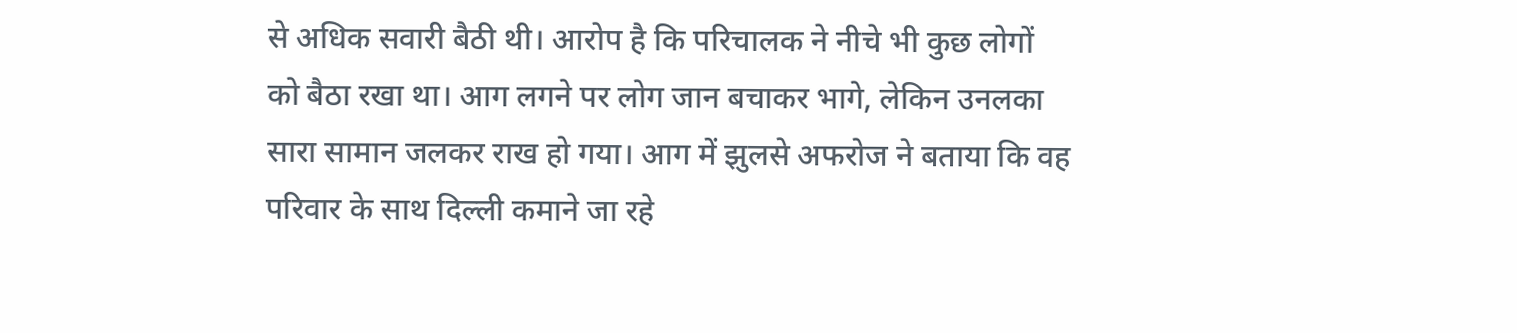से अधिक सवारी बैठी थी। आरोप है कि परिचालक ने नीचे भी कुछ लोगों को बैठा रखा था। आग लगने पर लोग जान बचाकर भागे, लेकिन उनलका सारा सामान जलकर राख हो गया। आग में झुलसे अफरोज ने बताया कि वह परिवार के साथ दिल्ली कमाने जा रहे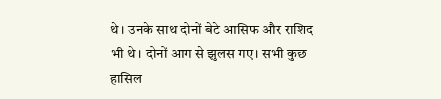थे। उनके साथ दोनों बेटे आसिफ और राशिद भी थे। दोनों आग से झुलस गए। सभी कुछ हासिल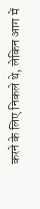करने के लिए निकले थे, लेकिन आग में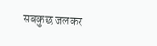सबकुछ जलकर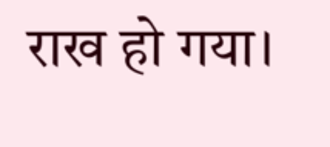राख हो गया।